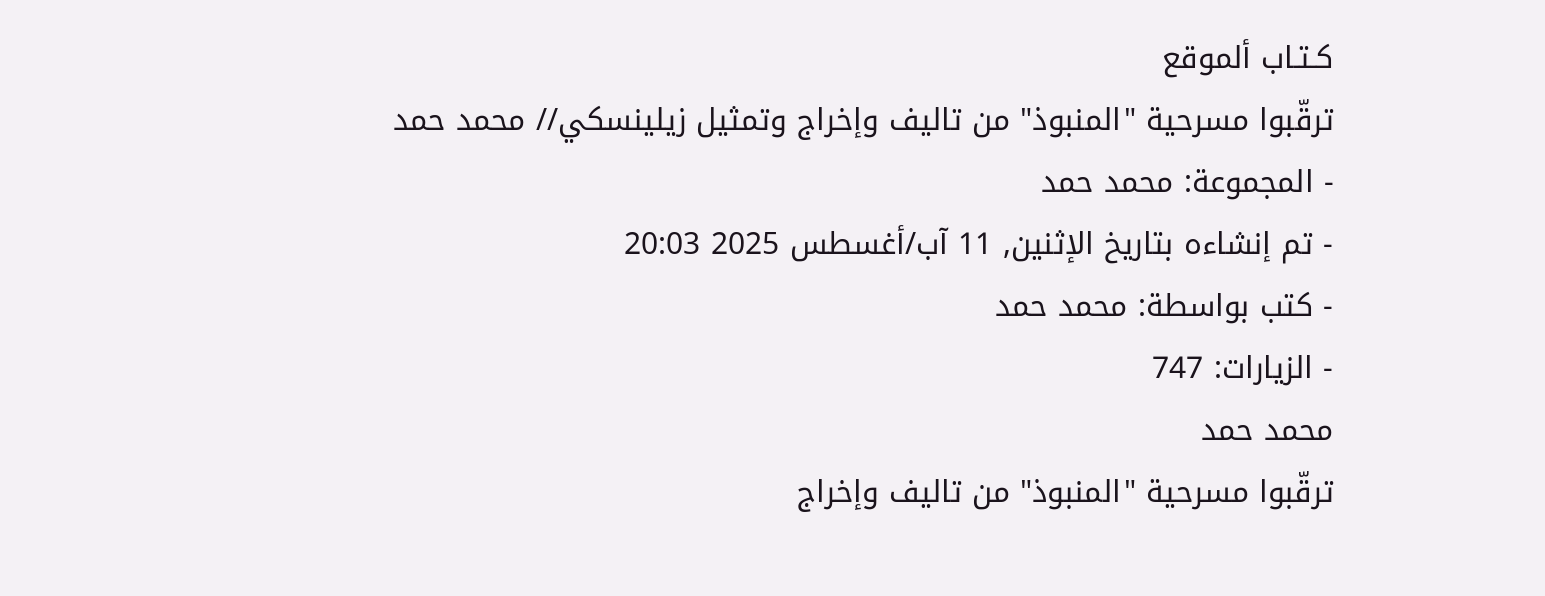كـتـاب ألموقع
ترقّبوا مسرحية "المنبوذ" من تاليف وإخراج وتمثيل زيلينسكي// محمد حمد
- المجموعة: محمد حمد
- تم إنشاءه بتاريخ الإثنين, 11 آب/أغسطس 2025 20:03
- كتب بواسطة: محمد حمد
- الزيارات: 747
محمد حمد
ترقّبوا مسرحية "المنبوذ" من تاليف وإخراج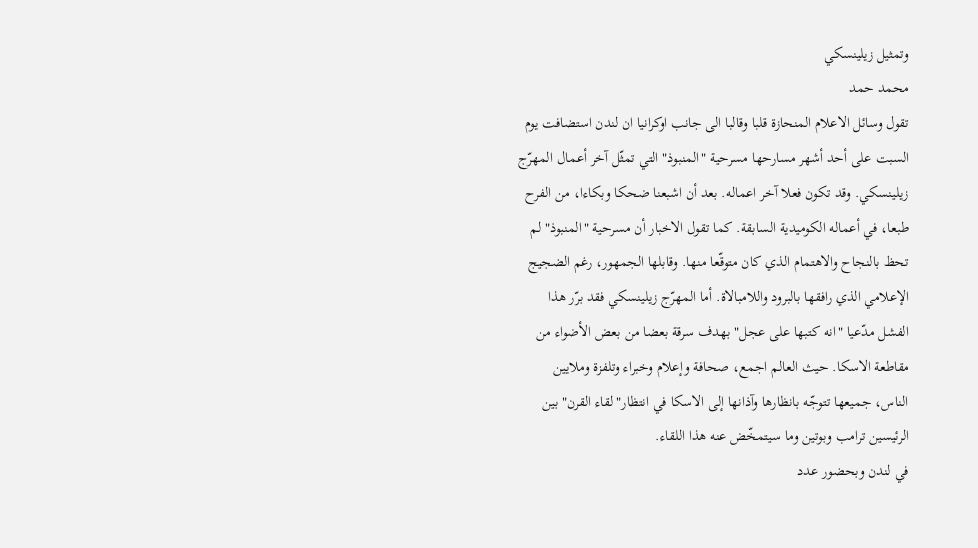وتمثيل زيلينسكي
محمد حمد
تقول وسائل الاعلام المنحازة قلبا وقالبا الى جانب اوكرانيا ان لندن استضافت يوم السبت على أحد أشهر مسارحها مسرحية "المنبوذ" التي تمثّل آخر أعمال المهرّج زيلينسكي. وقد تكون فعلا آخر اعماله. بعد أن اشبعنا ضحكا وبكاءا، من الفرح طبعا، في أعماله الكوميدية السابقة. كما تقول الاخبار أن مسرحية "المنبوذ" لم تحظ بالنجاح والاهتمام الذي كان متوقّعا منها. وقابلها الجمهور، رغم الضجيج الإعلامي الذي رافقها بالبرود واللامبالاة. أما المهرّج زيلينسكي فقد برّر هذا الفشل مدّعيا "انه كتبها على عجل" بهدف سرقة بعضا من بعض الأضواء من مقاطعة الاسكا. حيث العالم اجمع، صحافة وإعلام وخبراء وتلفزة وملايين الناس، جميعها تتوجّه بانظارها وآذانها إلى الاسكا في انتظار"لقاء القرن" بين الرئيسين ترامب وبوتين وما سيتمخّض عنه هذا اللقاء.
في لندن وبحضور عدد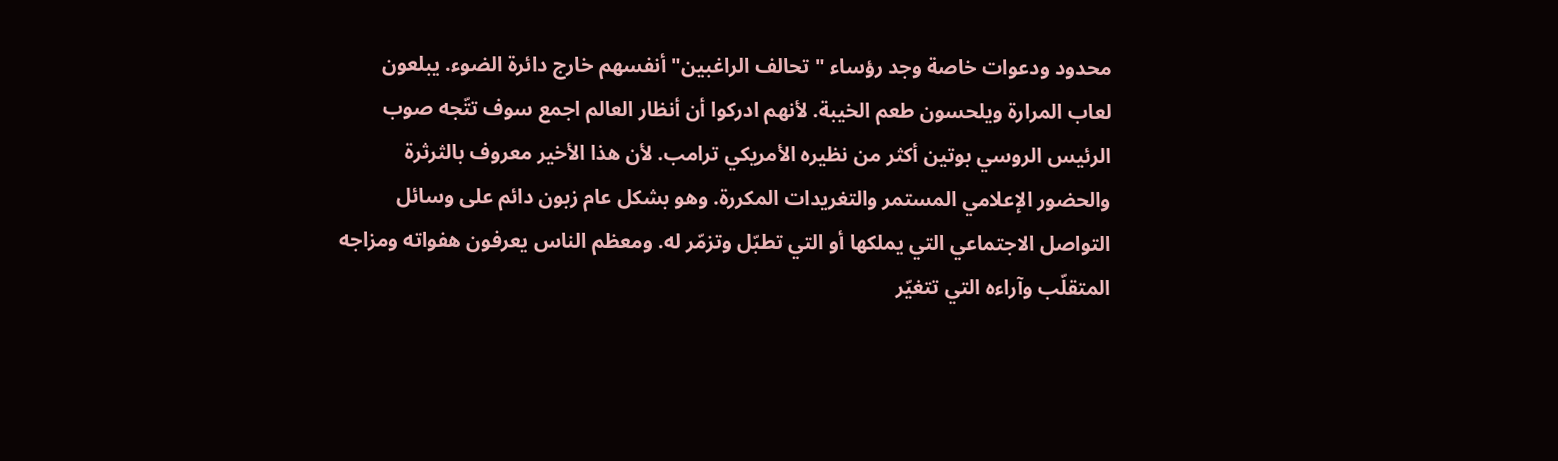محدود ودعوات خاصة وجد رؤساء "تحالف الراغبين" أنفسهم خارج دائرة الضوء. يبلعون لعاب المرارة ويلحسون طعم الخيبة. لأنهم ادركوا أن أنظار العالم اجمع سوف تتّجه صوب الرئيس الروسي بوتين أكثر من نظيره الأمريكي ترامب. لأن هذا الأخير معروف بالثرثرة والحضور الإعلامي المستمر والتغريدات المكررة. وهو بشكل عام زبون دائم على وسائل التواصل الاجتماعي التي يملكها أو التي تطبّل وتزمّر له. ومعظم الناس يعرفون هفواته ومزاجه المتقلّب وآراءه التي تتغيّر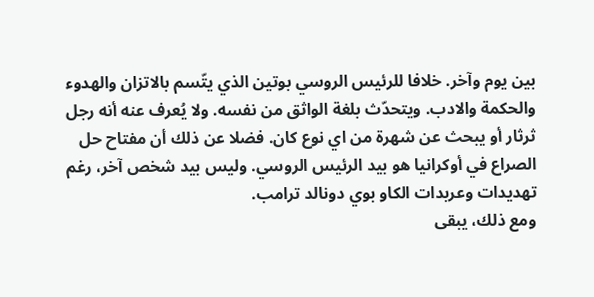بين يوم وآخر. خلافا للرئيس الروسي بوتين الذي يتّسم بالاتزان والهدوء والحكمة والادب. ويتحدّث بلغة الواثق من نفسه. ولا يُعرف عنه أنه رجل ثرثار أو يبحث عن شهرة من اي نوع كان. فضلا عن ذلك أن مفتاح حل الصراع في أوكرانيا هو بيد الرئيس الروسي. وليس بيد شخص آخر، رغم تهديدات وعربدات الكاو بوي دونالد ترامب.
ومع ذلك، يبقى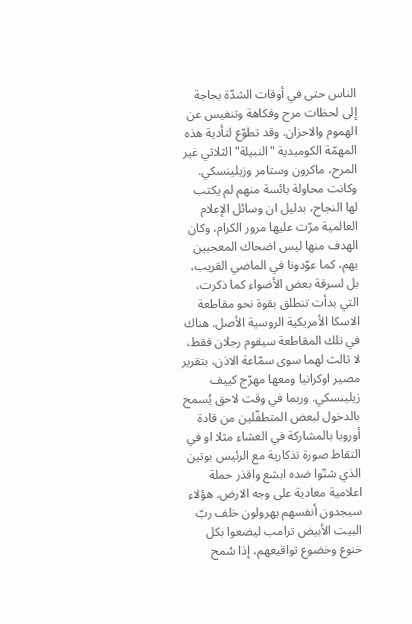الناس حتى في أوقات الشدّة بحاجة إلى لحظات مرح وفكاهة وتنفيس عن الهموم والاحزان. وقد تطوّع لتأدية هذه المهمّة الكوميدية "النبيلة" الثلاثي غير المرح، ماكرون وستامر وزيلينسكي. وكانت محاولة بائسة منهم لم يكتب لها النجاح، بدليل ان وسائل الإعلام العالمية مرّت عليها مرور الكرام، وكان الهدف منها ليس اضحاك المعجبين بهم، كما عوّدونا في الماضي القريب، بل لسرقة بعض الأضواء كما ذكرت، التي بدأت تنطلق بقوة نحو مقاطعة الاسكا الأمريكية الروسية الأصل. هناك في تلك المقاطعة سيقوم رجلان فقط، لا ثالث لهما سوى سمّاعة الاذن، بتقرير مصير اوكرانيا ومعها مهرّج كييف زيلينسكي. وربما في وقت لاحق يُسمح بالدخول لبعض المتطفّلين من قادة أوروبا بالمشاركة في العشاء مثلا او في التقاط صورة تذكارية مع الرئيس بوتين الذي شنّوا ضده ابشع واقذر حملة اعلامية معادية على وجه الارض. هؤلاء سيجدون أنفسهم يهرولون خلف ربّ البيت الأبيض ترامب ليضعوا بكل خنوع وخضوع تواقيعهم، إذا سُمح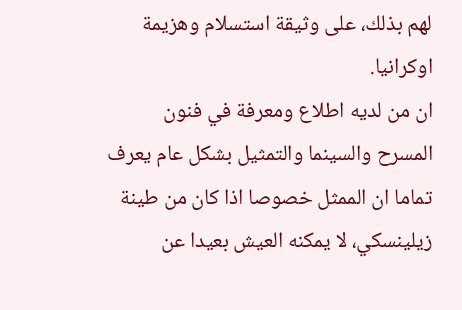لهم بذلك، على وثيقة استسلام وهزيمة اوكرانيا.
ان من لديه اطلاع ومعرفة في فنون المسرح والسينما والتمثيل بشكل عام يعرف تماما ان الممثل خصوصا اذا كان من طينة زيلينسكي، لا يمكنه العيش بعيدا عن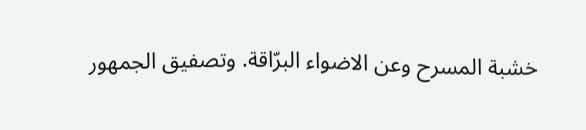خشبة المسرح وعن الاضواء البرّاقة. وتصفيق الجمهور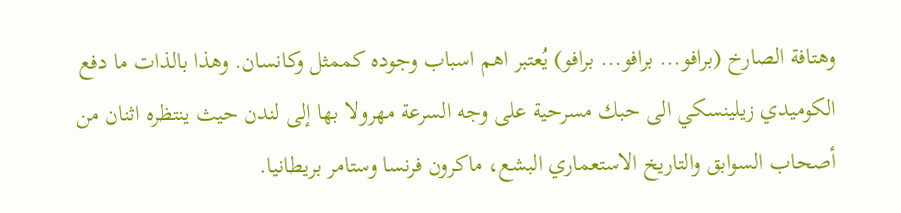وهتافة الصارخ (برافو... برافو... برافو) يُعتبر اهم اسباب وجوده كممثل وكانسان. وهذا بالذات ما دفع الكوميدي زيلينسكي الى حبك مسرحية على وجه السرعة مهرولا بها إلى لندن حيث ينتظره اثنان من أصحاب السوابق والتاريخ الاستعماري البشع، ماكرون فرنسا وستامر بريطانيا.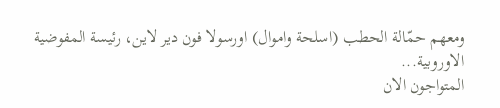ومعهم حمّالة الحطب (اسلحة واموال) اورسولا فون دير لاين، رئيسة المفوضية الاوروبية...
المتواجون الان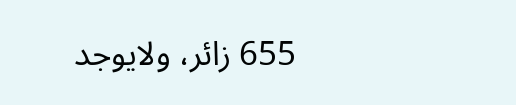655 زائر، ولايوجد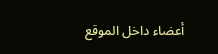أعضاء داخل الموقع